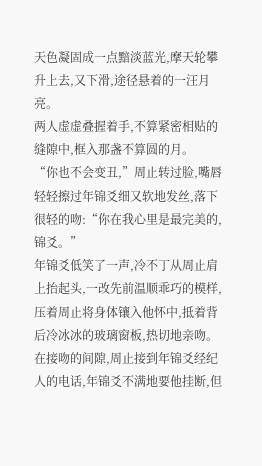天色凝固成一点黯淡蓝光,摩天轮攀升上去,又下滑,途径悬着的一汪月亮。
两人虚虚叠握着手,不算紧密相贴的缝隙中,框入那盏不算圆的月。
“你也不会变丑,”周止转过脸,嘴唇轻轻擦过年锦爻细又软地发丝,落下很轻的吻:“你在我心里是最完美的, 锦爻。”
年锦爻低笑了一声,冷不丁从周止肩上抬起头,一改先前温顺乖巧的模样,压着周止将身体镶入他怀中,抵着背后冷冰冰的玻璃窗板,热切地亲吻。
在接吻的间隙,周止接到年锦爻经纪人的电话,年锦爻不满地要他挂断,但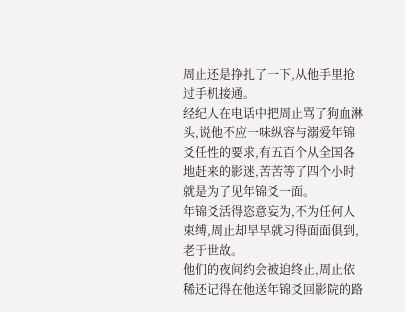周止还是挣扎了一下,从他手里抢过手机接通。
经纪人在电话中把周止骂了狗血淋头,说他不应一味纵容与溺爱年锦爻任性的要求,有五百个从全国各地赶来的影迷,苦苦等了四个小时就是为了见年锦爻一面。
年锦爻活得恣意妄为,不为任何人束缚,周止却早早就习得面面俱到,老于世故。
他们的夜间约会被迫终止,周止依稀还记得在他送年锦爻回影院的路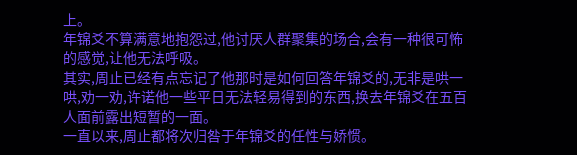上。
年锦爻不算满意地抱怨过,他讨厌人群聚集的场合,会有一种很可怖的感觉,让他无法呼吸。
其实,周止已经有点忘记了他那时是如何回答年锦爻的,无非是哄一哄,劝一劝,许诺他一些平日无法轻易得到的东西,换去年锦爻在五百人面前露出短暂的一面。
一直以来,周止都将次归咎于年锦爻的任性与娇惯。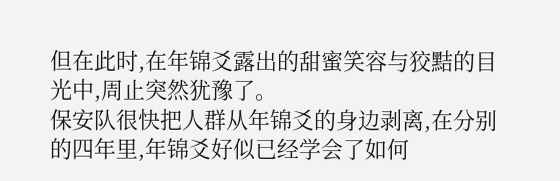但在此时,在年锦爻露出的甜蜜笑容与狡黠的目光中,周止突然犹豫了。
保安队很快把人群从年锦爻的身边剥离,在分别的四年里,年锦爻好似已经学会了如何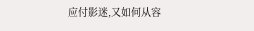应付影迷,又如何从容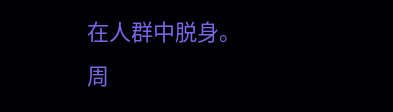在人群中脱身。
周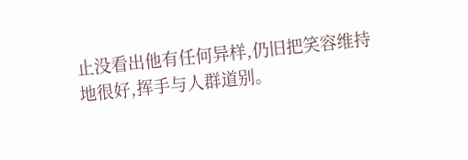止没看出他有任何异样,仍旧把笑容维持地很好,挥手与人群道别。